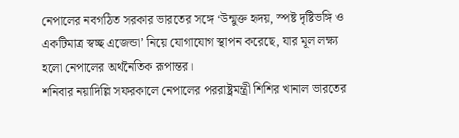নেপালের নবগঠিত সরকার ভারতের সঙ্গে ‘উন্মুক্ত হৃদয়, স্পষ্ট দৃষ্টিভঙ্গি ও একটিমাত্র স্বচ্ছ এজেন্ডা’ নিয়ে যোগাযোগ স্থাপন করেছে, যার মূল লক্ষ্য হলো নেপালের অর্থনৈতিক রূপান্তর।
শনিবার নয়াদিল্লি সফরকালে নেপালের পররাষ্ট্রমন্ত্রী শিশির খানাল ভারতের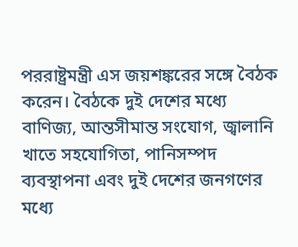পররাষ্ট্রমন্ত্রী এস জয়শঙ্করের সঙ্গে বৈঠক করেন। বৈঠকে দুই দেশের মধ্যে বাণিজ্য, আন্তসীমান্ত সংযোগ, জ্বালানি খাতে সহযোগিতা, পানিসম্পদ ব্যবস্থাপনা এবং দুই দেশের জনগণের মধ্যে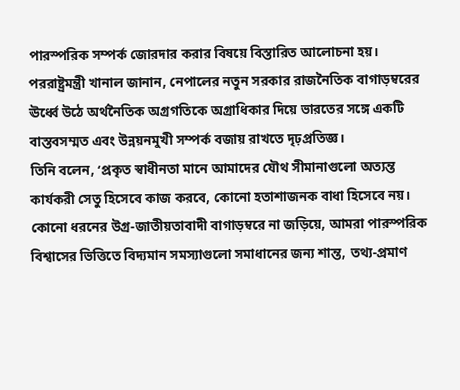পারস্পরিক সম্পর্ক জোরদার করার বিষয়ে বিস্তারিত আলোচনা হয়।
পররাষ্ট্রমন্ত্রী খানাল জানান, নেপালের নতুন সরকার রাজনৈতিক বাগাড়ম্বরের ঊর্ধ্বে উঠে অর্থনৈতিক অগ্রগতিকে অগ্রাধিকার দিয়ে ভারতের সঙ্গে একটি বাস্তবসম্মত এবং উন্নয়নমুখী সম্পর্ক বজায় রাখতে দৃঢ়প্রতিজ্ঞ।
তিনি বলেন, ‘প্রকৃত স্বাধীনতা মানে আমাদের যৌথ সীমানাগুলো অত্যন্ত কার্যকরী সেতু হিসেবে কাজ করবে, কোনো হতাশাজনক বাধা হিসেবে নয়। কোনো ধরনের উগ্র-জাতীয়তাবাদী বাগাড়ম্বরে না জড়িয়ে, আমরা পারস্পরিক বিশ্বাসের ভিত্তিতে বিদ্যমান সমস্যাগুলো সমাধানের জন্য শান্ত, তথ্য-প্রমাণ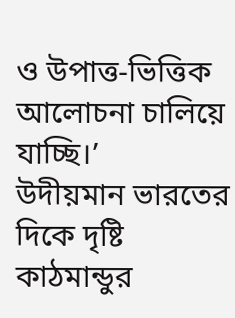ও উপাত্ত-ভিত্তিক আলোচনা চালিয়ে যাচ্ছি।’
উদীয়মান ভারতের দিকে দৃষ্টি
কাঠমান্ডুর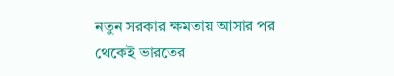নতুন সরকার ক্ষমতায় আসার পর থেকেই ভারতের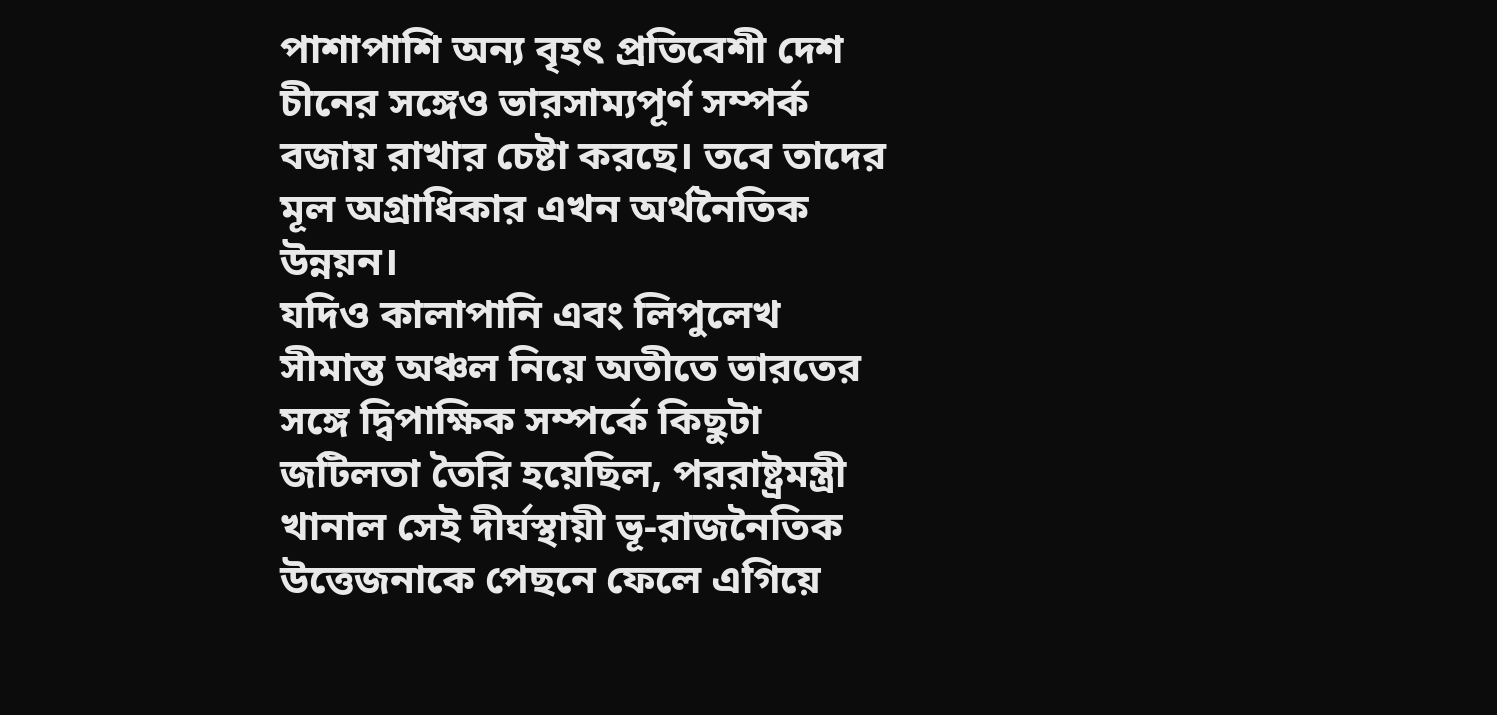পাশাপাশি অন্য বৃহৎ প্রতিবেশী দেশ চীনের সঙ্গেও ভারসাম্যপূর্ণ সম্পর্ক বজায় রাখার চেষ্টা করছে। তবে তাদের মূল অগ্রাধিকার এখন অর্থনৈতিক উন্নয়ন।
যদিও কালাপানি এবং লিপুলেখ সীমান্ত অঞ্চল নিয়ে অতীতে ভারতের সঙ্গে দ্বিপাক্ষিক সম্পর্কে কিছুটা জটিলতা তৈরি হয়েছিল, পররাষ্ট্রমন্ত্রী খানাল সেই দীর্ঘস্থায়ী ভূ-রাজনৈতিক উত্তেজনাকে পেছনে ফেলে এগিয়ে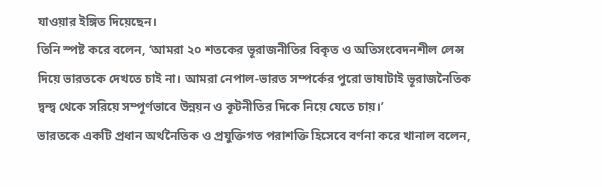যাওয়ার ইঙ্গিত দিয়েছেন।
তিনি স্পষ্ট করে বলেন, ‘আমরা ২০ শতকের ভূরাজনীতির বিকৃত ও অতিসংবেদনশীল লেন্স দিয়ে ভারতকে দেখতে চাই না। আমরা নেপাল-ভারত সম্পর্কের পুরো ভাষাটাই ভূরাজনৈতিক দ্বন্দ্ব থেকে সরিয়ে সম্পূর্ণভাবে উন্নয়ন ও কূটনীতির দিকে নিয়ে যেতে চায়।’
ভারতকে একটি প্রধান অর্থনৈতিক ও প্রযুক্তিগত পরাশক্তি হিসেবে বর্ণনা করে খানাল বলেন,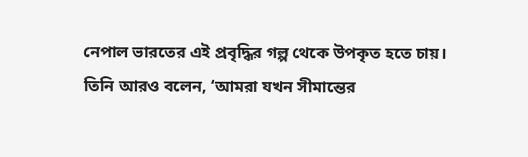নেপাল ভারতের এই প্রবৃদ্ধির গল্প থেকে উপকৃত হতে চায়।
তিনি আরও বলেন, ‘আমরা যখন সীমান্তের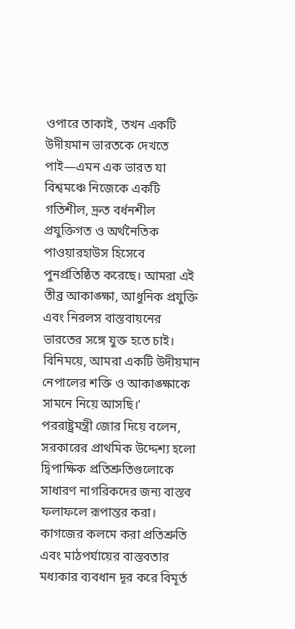ওপারে তাকাই, তখন একটি উদীয়মান ভারতকে দেখতে পাই—এমন এক ভারত যা বিশ্বমঞ্চে নিজেকে একটি গতিশীল, দ্রুত বর্ধনশীল প্রযুক্তিগত ও অর্থনৈতিক পাওয়ারহাউস হিসেবে পুনর্প্রতিষ্ঠিত করেছে। আমরা এই তীব্র আকাঙ্ক্ষা, আধুনিক প্রযুক্তি এবং নিরলস বাস্তবায়নের ভারতের সঙ্গে যুক্ত হতে চাই। বিনিময়ে, আমরা একটি উদীয়মান নেপালের শক্তি ও আকাঙ্ক্ষাকে সামনে নিয়ে আসছি।’
পররাষ্ট্রমন্ত্রী জোর দিয়ে বলেন, সরকারের প্রাথমিক উদ্দেশ্য হলো দ্বিপাক্ষিক প্রতিশ্রুতিগুলোকে সাধারণ নাগরিকদের জন্য বাস্তব ফলাফলে রূপান্তর করা।
কাগজের কলমে করা প্রতিশ্রুতি এবং মাঠপর্যায়ের বাস্তবতার মধ্যকার ব্যবধান দূর করে বিমূর্ত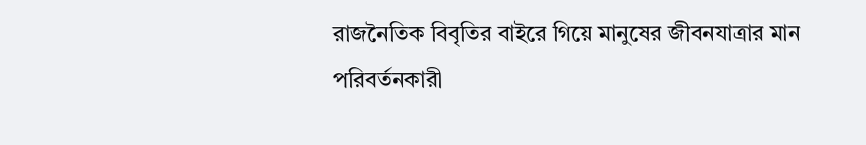রাজনৈতিক বিবৃতির বাইরে গিয়ে মানুষের জীবনযাত্রার মান পরিবর্তনকারী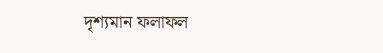দৃশ্যমান ফলাফল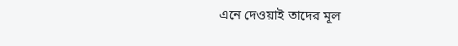এনে দেওয়াই তাদের মূল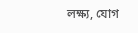লক্ষ্য, যোগ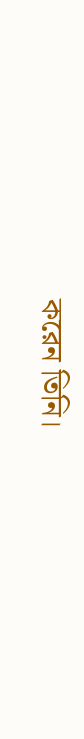করেন তিনি।